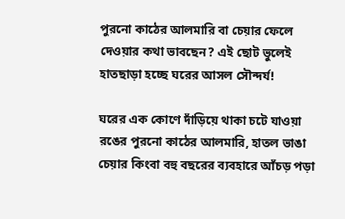পুরনো কাঠের আলমারি বা চেয়ার ফেলে দেওয়ার কথা ভাবছেন? এই ছোট ভুলেই হাতছাড়া হচ্ছে ঘরের আসল সৌন্দর্য!

ঘরের এক কোণে দাঁড়িয়ে থাকা চটে যাওয়া রঙের পুরনো কাঠের আলমারি, হাতল ভাঙা চেয়ার কিংবা বহু বছরের ব্যবহারে আঁচড় পড়া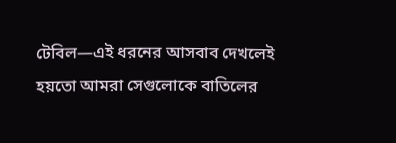টেবিল—এই ধরনের আসবাব দেখলেই হয়তো আমরা সেগুলোকে বাতিলের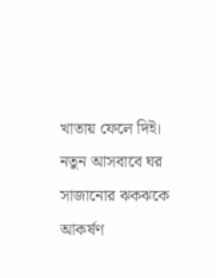খাতায় ফেলে দিই। নতুন আসবাবে ঘর সাজানোর ঝকঝকে আকর্ষণ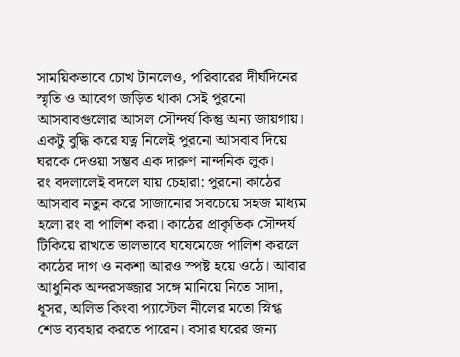সাময়িকভাবে চোখ টানলেও, পরিবারের দীর্ঘদিনের স্মৃতি ও আবেগ জড়িত থাকা সেই পুরনো আসবাবগুলোর আসল সৌন্দর্য কিন্তু অন্য জায়গায়। একটু বুদ্ধি করে যত্ন নিলেই পুরনো আসবাব দিয়ে ঘরকে দেওয়া সম্ভব এক দারুণ নান্দনিক লুক।
রং বদলালেই বদলে যায় চেহারা: পুরনো কাঠের আসবাব নতুন করে সাজানোর সবচেয়ে সহজ মাধ্যম হলো রং বা পালিশ করা। কাঠের প্রাকৃতিক সৌন্দর্য টিকিয়ে রাখতে ভালভাবে ঘষেমেজে পালিশ করলে কাঠের দাগ ও নকশা আরও স্পষ্ট হয়ে ওঠে। আবার আধুনিক অন্দরসজ্জার সঙ্গে মানিয়ে নিতে সাদা, ধূসর, অলিভ কিংবা প্যাস্টেল নীলের মতো স্নিগ্ধ শেড ব্যবহার করতে পারেন। বসার ঘরের জন্য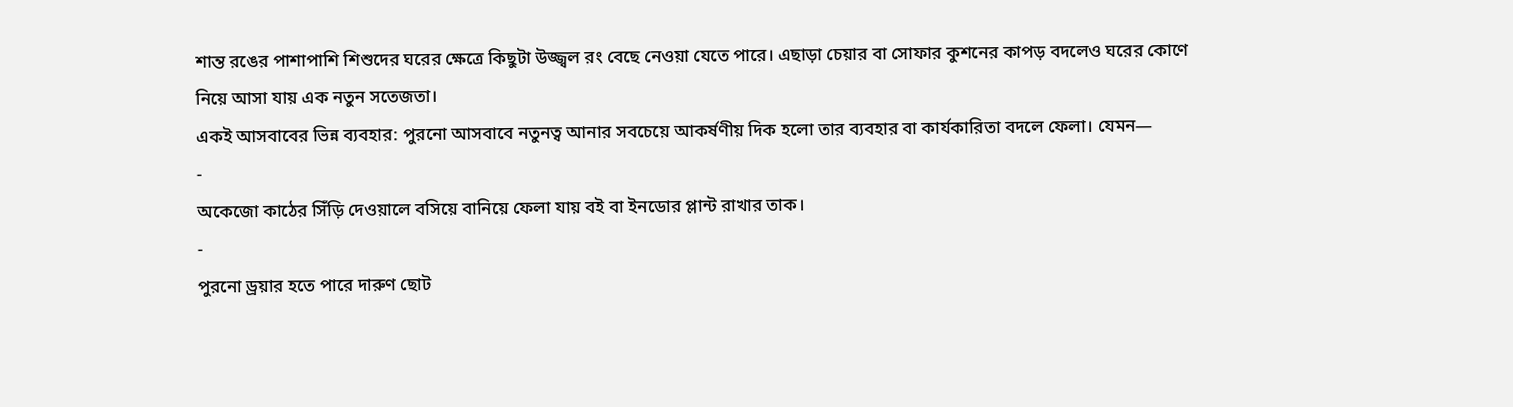শান্ত রঙের পাশাপাশি শিশুদের ঘরের ক্ষেত্রে কিছুটা উজ্জ্বল রং বেছে নেওয়া যেতে পারে। এছাড়া চেয়ার বা সোফার কুশনের কাপড় বদলেও ঘরের কোণে নিয়ে আসা যায় এক নতুন সতেজতা।
একই আসবাবের ভিন্ন ব্যবহার: পুরনো আসবাবে নতুনত্ব আনার সবচেয়ে আকর্ষণীয় দিক হলো তার ব্যবহার বা কার্যকারিতা বদলে ফেলা। যেমন—
-
অকেজো কাঠের সিঁড়ি দেওয়ালে বসিয়ে বানিয়ে ফেলা যায় বই বা ইনডোর প্লান্ট রাখার তাক।
-
পুরনো ড্রয়ার হতে পারে দারুণ ছোট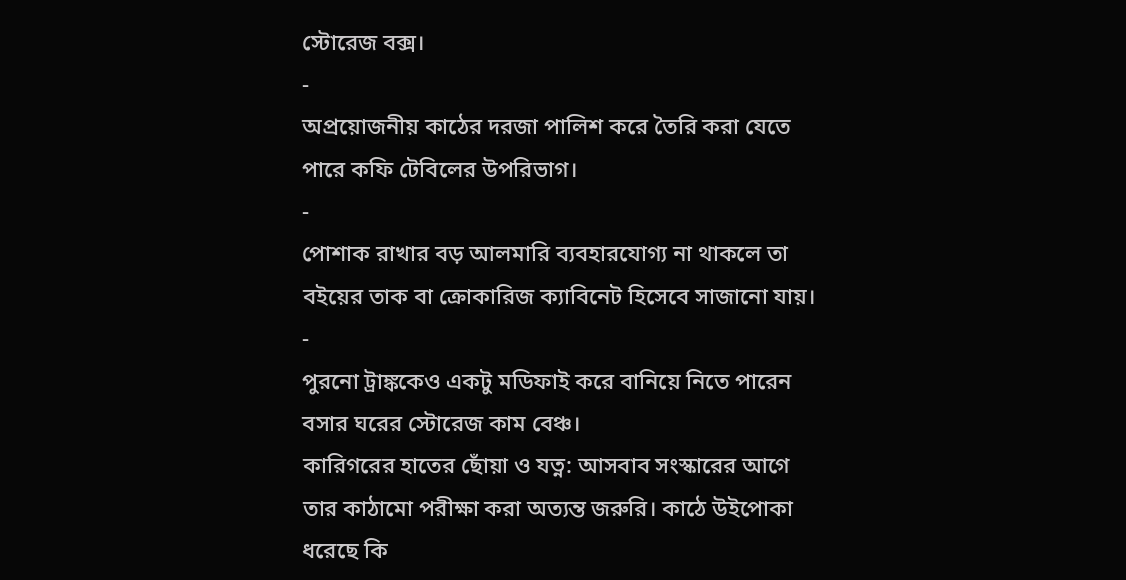স্টোরেজ বক্স।
-
অপ্রয়োজনীয় কাঠের দরজা পালিশ করে তৈরি করা যেতে পারে কফি টেবিলের উপরিভাগ।
-
পোশাক রাখার বড় আলমারি ব্যবহারযোগ্য না থাকলে তা বইয়ের তাক বা ক্রোকারিজ ক্যাবিনেট হিসেবে সাজানো যায়।
-
পুরনো ট্রাঙ্ককেও একটু মডিফাই করে বানিয়ে নিতে পারেন বসার ঘরের স্টোরেজ কাম বেঞ্চ।
কারিগরের হাতের ছোঁয়া ও যত্ন: আসবাব সংস্কারের আগে তার কাঠামো পরীক্ষা করা অত্যন্ত জরুরি। কাঠে উইপোকা ধরেছে কি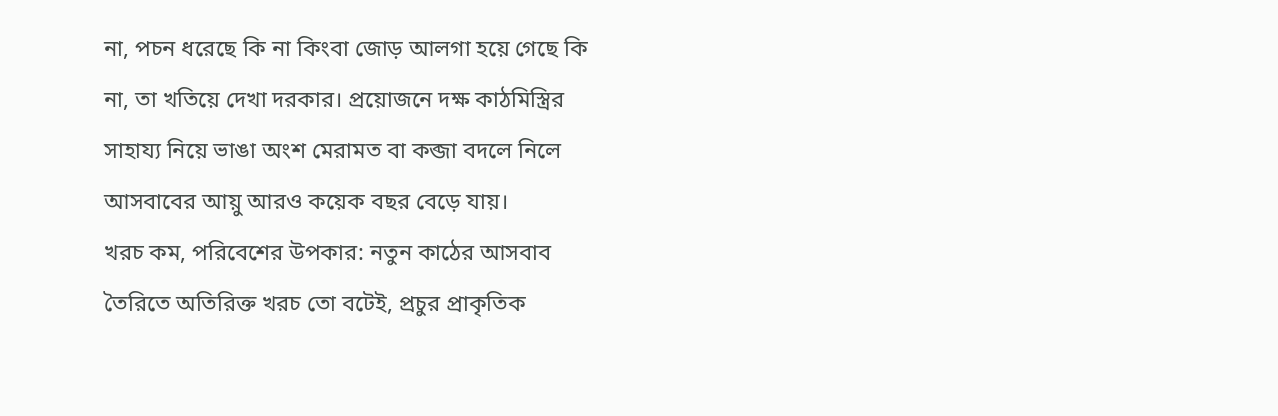না, পচন ধরেছে কি না কিংবা জোড় আলগা হয়ে গেছে কি না, তা খতিয়ে দেখা দরকার। প্রয়োজনে দক্ষ কাঠমিস্ত্রির সাহায্য নিয়ে ভাঙা অংশ মেরামত বা কব্জা বদলে নিলে আসবাবের আয়ু আরও কয়েক বছর বেড়ে যায়।
খরচ কম, পরিবেশের উপকার: নতুন কাঠের আসবাব তৈরিতে অতিরিক্ত খরচ তো বটেই, প্রচুর প্রাকৃতিক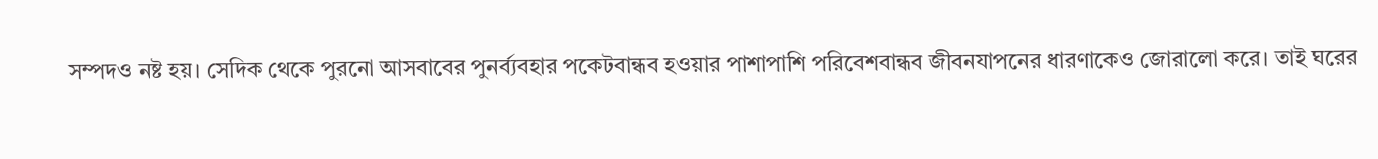সম্পদও নষ্ট হয়। সেদিক থেকে পুরনো আসবাবের পুনর্ব্যবহার পকেটবান্ধব হওয়ার পাশাপাশি পরিবেশবান্ধব জীবনযাপনের ধারণাকেও জোরালো করে। তাই ঘরের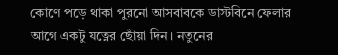কোণে পড়ে থাকা পুরনো আসবাবকে ডাস্টবিনে ফেলার আগে একটু যত্নের ছোঁয়া দিন। নতুনের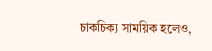চাকচিক্য সাময়িক হলেও,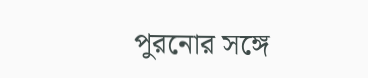পুরনোর সঙ্গে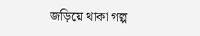জড়িয়ে থাকা গল্প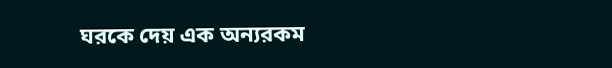ঘরকে দেয় এক অন্যরকম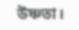উষ্ণতা।